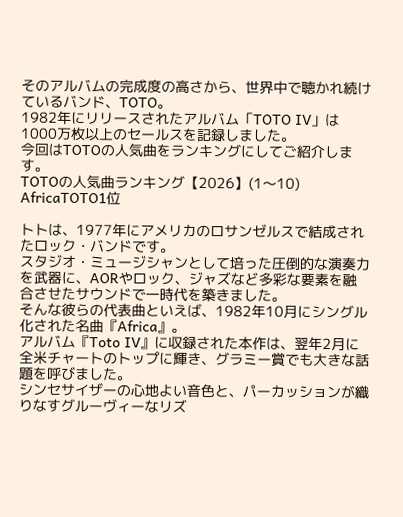そのアルバムの完成度の高さから、世界中で聴かれ続けているバンド、TOTO。
1982年にリリースされたアルバム「TOTO IV」は1000万枚以上のセールスを記録しました。
今回はTOTOの人気曲をランキングにしてご紹介します。
TOTOの人気曲ランキング【2026】(1〜10)
AfricaTOTO1位

トトは、1977年にアメリカのロサンゼルスで結成されたロック・バンドです。
スタジオ・ミュージシャンとして培った圧倒的な演奏力を武器に、AORやロック、ジャズなど多彩な要素を融合させたサウンドで一時代を築きました。
そんな彼らの代表曲といえば、1982年10月にシングル化された名曲『Africa』。
アルバム『Toto IV』に収録された本作は、翌年2月に全米チャートのトップに輝き、グラミー賞でも大きな話題を呼びました。
シンセサイザーの心地よい音色と、パーカッションが織りなすグルーヴィーなリズ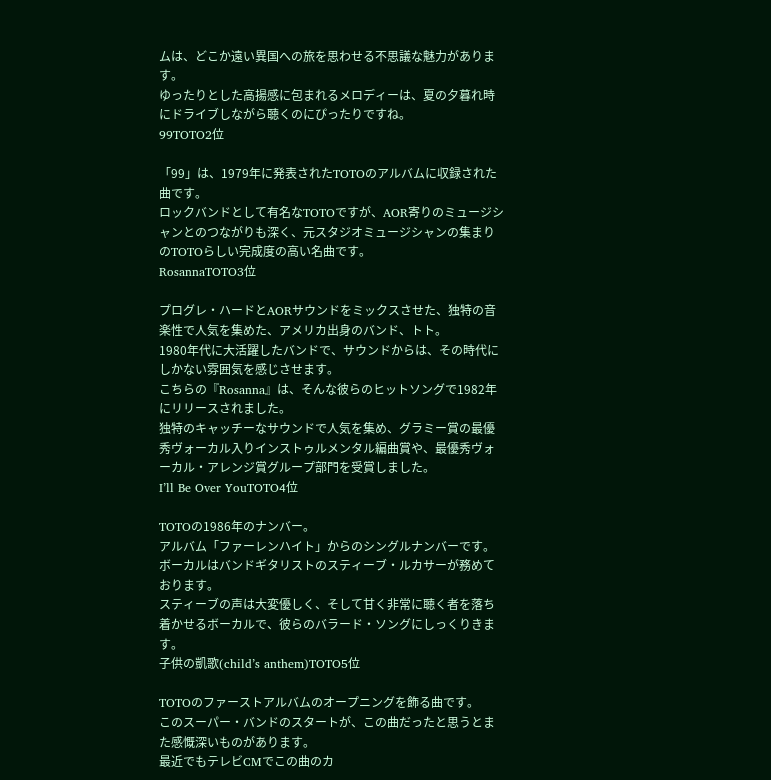ムは、どこか遠い異国への旅を思わせる不思議な魅力があります。
ゆったりとした高揚感に包まれるメロディーは、夏の夕暮れ時にドライブしながら聴くのにぴったりですね。
99TOTO2位

「99」は、1979年に発表されたTOTOのアルバムに収録された曲です。
ロックバンドとして有名なTOTOですが、AOR寄りのミュージシャンとのつながりも深く、元スタジオミュージシャンの集まりのTOTOらしい完成度の高い名曲です。
RosannaTOTO3位

プログレ・ハードとAORサウンドをミックスさせた、独特の音楽性で人気を集めた、アメリカ出身のバンド、トト。
1980年代に大活躍したバンドで、サウンドからは、その時代にしかない雰囲気を感じさせます。
こちらの『Rosanna』は、そんな彼らのヒットソングで1982年にリリースされました。
独特のキャッチーなサウンドで人気を集め、グラミー賞の最優秀ヴォーカル入りインストゥルメンタル編曲賞や、最優秀ヴォーカル・アレンジ賞グループ部門を受賞しました。
I’ll Be Over YouTOTO4位

TOTOの1986年のナンバー。
アルバム「ファーレンハイト」からのシングルナンバーです。
ボーカルはバンドギタリストのスティーブ・ルカサーが務めております。
スティーブの声は大変優しく、そして甘く非常に聴く者を落ち着かせるボーカルで、彼らのバラード・ソングにしっくりきます。
子供の凱歌(child’s anthem)TOTO5位

TOTOのファーストアルバムのオープニングを飾る曲です。
このスーパー・バンドのスタートが、この曲だったと思うとまた感慨深いものがあります。
最近でもテレビCMでこの曲のカ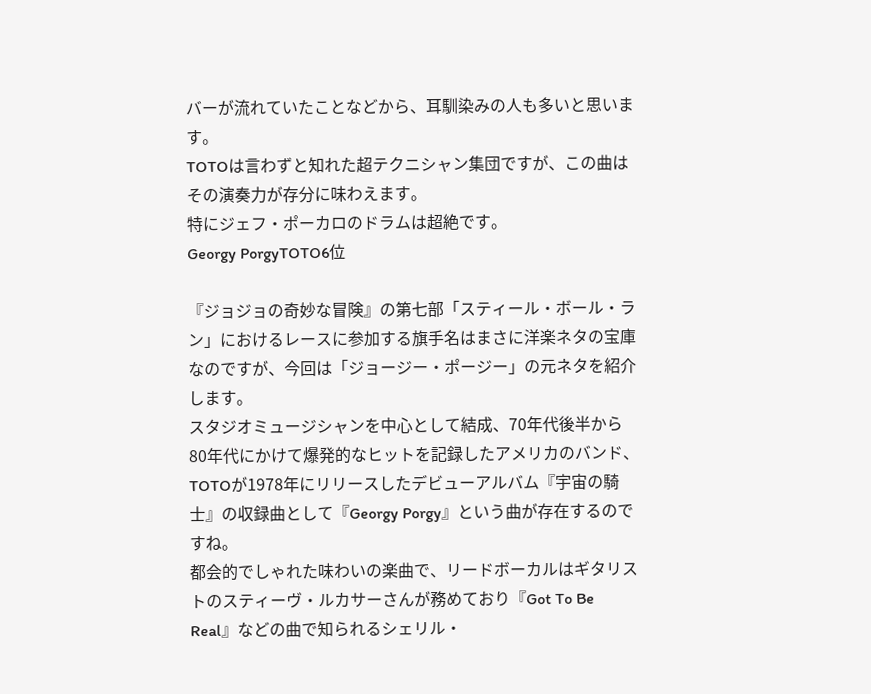バーが流れていたことなどから、耳馴染みの人も多いと思います。
TOTOは言わずと知れた超テクニシャン集団ですが、この曲はその演奏力が存分に味わえます。
特にジェフ・ポーカロのドラムは超絶です。
Georgy PorgyTOTO6位

『ジョジョの奇妙な冒険』の第七部「スティール・ボール・ラン」におけるレースに参加する旗手名はまさに洋楽ネタの宝庫なのですが、今回は「ジョージー・ポージー」の元ネタを紹介します。
スタジオミュージシャンを中心として結成、70年代後半から80年代にかけて爆発的なヒットを記録したアメリカのバンド、TOTOが1978年にリリースしたデビューアルバム『宇宙の騎士』の収録曲として『Georgy Porgy』という曲が存在するのですね。
都会的でしゃれた味わいの楽曲で、リードボーカルはギタリストのスティーヴ・ルカサーさんが務めており『Got To Be Real』などの曲で知られるシェリル・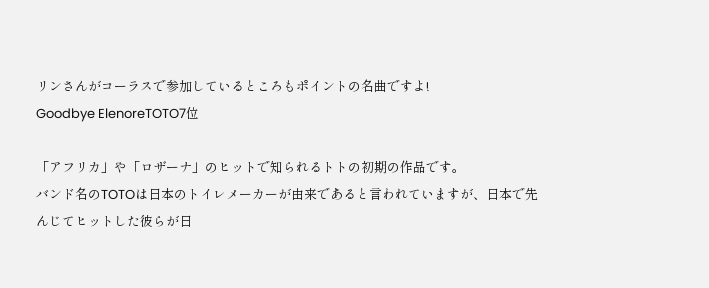リンさんがコーラスで参加しているところもポイントの名曲ですよ!
Goodbye ElenoreTOTO7位

「アフリカ」や「ロザーナ」のヒットで知られるトトの初期の作品です。
バンド名のTOTOは日本のトイレメーカーが由来であると言われていますが、日本で先んじてヒットした彼らが日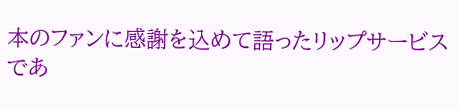本のファンに感謝を込めて語ったリップサービスであ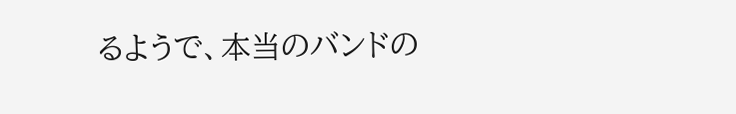るようで、本当のバンドの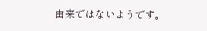由来ではないようです。